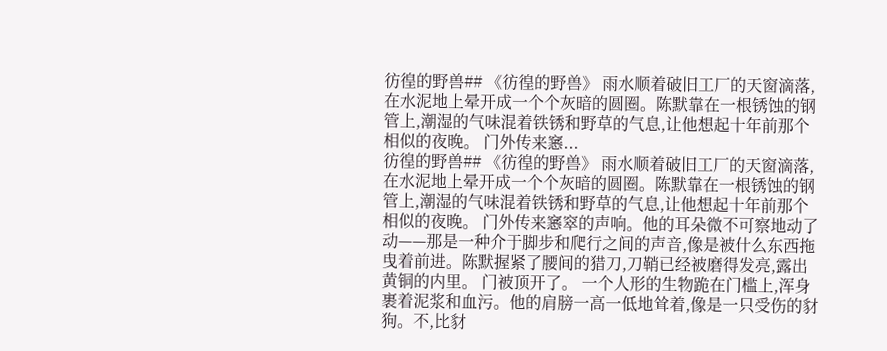彷徨的野兽## 《彷徨的野兽》 雨水顺着破旧工厂的天窗滴落,在水泥地上晕开成一个个灰暗的圆圈。陈默靠在一根锈蚀的钢管上,潮湿的气味混着铁锈和野草的气息,让他想起十年前那个相似的夜晚。 门外传来窸...
彷徨的野兽## 《彷徨的野兽》 雨水顺着破旧工厂的天窗滴落,在水泥地上晕开成一个个灰暗的圆圈。陈默靠在一根锈蚀的钢管上,潮湿的气味混着铁锈和野草的气息,让他想起十年前那个相似的夜晚。 门外传来窸窣的声响。他的耳朵微不可察地动了动——那是一种介于脚步和爬行之间的声音,像是被什么东西拖曳着前进。陈默握紧了腰间的猎刀,刀鞘已经被磨得发亮,露出黄铜的内里。 门被顶开了。 一个人形的生物跪在门槛上,浑身裹着泥浆和血污。他的肩膀一高一低地耸着,像是一只受伤的豺狗。不,比豺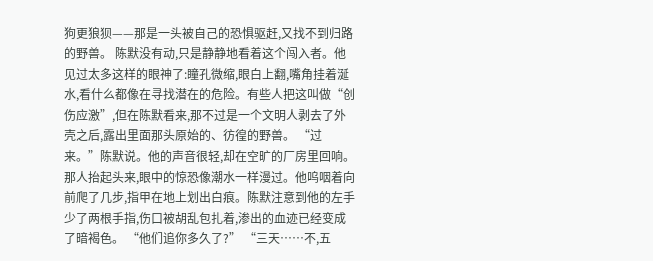狗更狼狈——那是一头被自己的恐惧驱赶,又找不到归路的野兽。 陈默没有动,只是静静地看着这个闯入者。他见过太多这样的眼神了:瞳孔微缩,眼白上翻,嘴角挂着涎水,看什么都像在寻找潜在的危险。有些人把这叫做“创伤应激”,但在陈默看来,那不过是一个文明人剥去了外壳之后,露出里面那头原始的、彷徨的野兽。 “过来。”陈默说。他的声音很轻,却在空旷的厂房里回响。 那人抬起头来,眼中的惊恐像潮水一样漫过。他呜咽着向前爬了几步,指甲在地上划出白痕。陈默注意到他的左手少了两根手指,伤口被胡乱包扎着,渗出的血迹已经变成了暗褐色。 “他们追你多久了?” “三天……不,五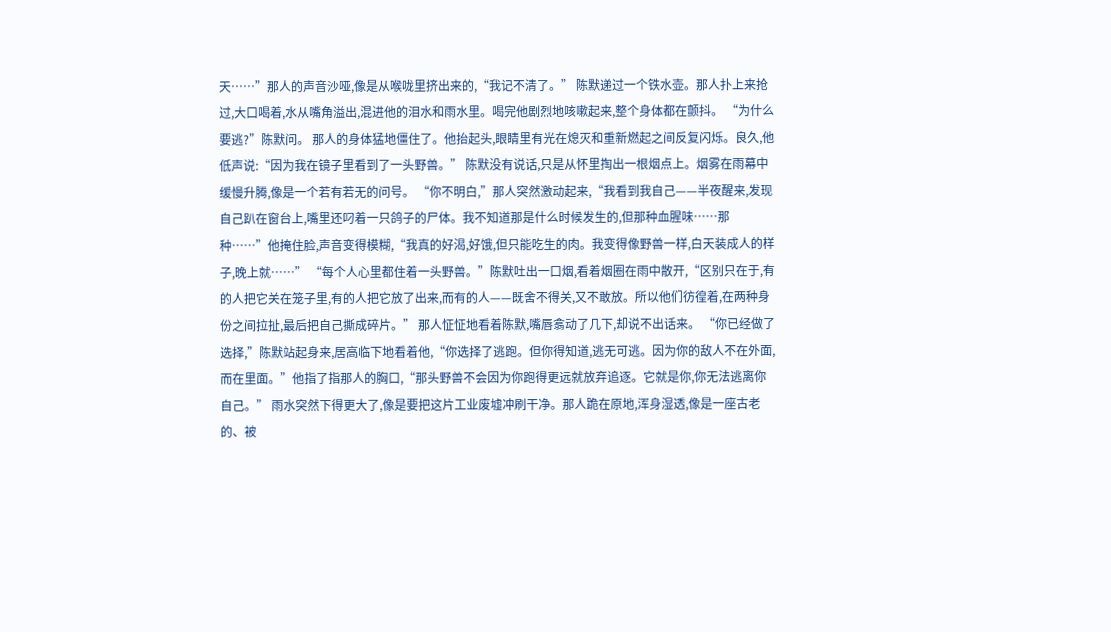天……”那人的声音沙哑,像是从喉咙里挤出来的,“我记不清了。” 陈默递过一个铁水壶。那人扑上来抢过,大口喝着,水从嘴角溢出,混进他的泪水和雨水里。喝完他剧烈地咳嗽起来,整个身体都在颤抖。 “为什么要逃?”陈默问。 那人的身体猛地僵住了。他抬起头,眼睛里有光在熄灭和重新燃起之间反复闪烁。良久,他低声说:“因为我在镜子里看到了一头野兽。” 陈默没有说话,只是从怀里掏出一根烟点上。烟雾在雨幕中缓慢升腾,像是一个若有若无的问号。 “你不明白,”那人突然激动起来,“我看到我自己——半夜醒来,发现自己趴在窗台上,嘴里还叼着一只鸽子的尸体。我不知道那是什么时候发生的,但那种血腥味……那种……”他掩住脸,声音变得模糊,“我真的好渴,好饿,但只能吃生的肉。我变得像野兽一样,白天装成人的样子,晚上就……” “每个人心里都住着一头野兽。”陈默吐出一口烟,看着烟圈在雨中散开,“区别只在于,有的人把它关在笼子里,有的人把它放了出来,而有的人——既舍不得关,又不敢放。所以他们彷徨着,在两种身份之间拉扯,最后把自己撕成碎片。” 那人怔怔地看着陈默,嘴唇翕动了几下,却说不出话来。 “你已经做了选择,”陈默站起身来,居高临下地看着他,“你选择了逃跑。但你得知道,逃无可逃。因为你的敌人不在外面,而在里面。”他指了指那人的胸口,“那头野兽不会因为你跑得更远就放弃追逐。它就是你,你无法逃离你自己。” 雨水突然下得更大了,像是要把这片工业废墟冲刷干净。那人跪在原地,浑身湿透,像是一座古老的、被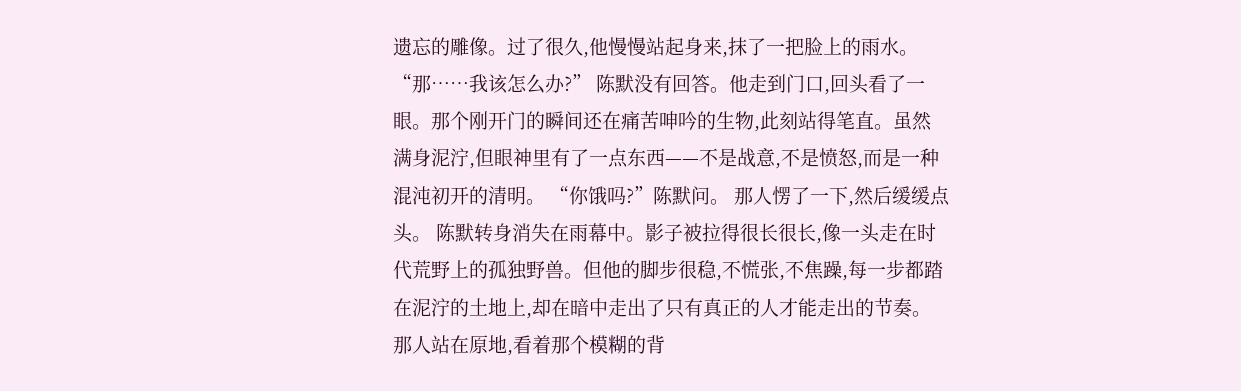遗忘的雕像。过了很久,他慢慢站起身来,抹了一把脸上的雨水。 “那……我该怎么办?” 陈默没有回答。他走到门口,回头看了一眼。那个刚开门的瞬间还在痛苦呻吟的生物,此刻站得笔直。虽然满身泥泞,但眼神里有了一点东西——不是战意,不是愤怒,而是一种混沌初开的清明。 “你饿吗?”陈默问。 那人愣了一下,然后缓缓点头。 陈默转身消失在雨幕中。影子被拉得很长很长,像一头走在时代荒野上的孤独野兽。但他的脚步很稳,不慌张,不焦躁,每一步都踏在泥泞的土地上,却在暗中走出了只有真正的人才能走出的节奏。 那人站在原地,看着那个模糊的背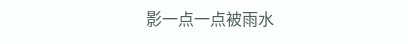影一点一点被雨水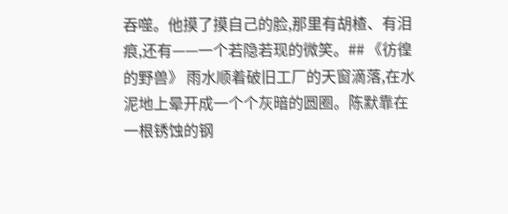吞噬。他摸了摸自己的脸,那里有胡楂、有泪痕,还有——一个若隐若现的微笑。## 《彷徨的野兽》 雨水顺着破旧工厂的天窗滴落,在水泥地上晕开成一个个灰暗的圆圈。陈默靠在一根锈蚀的钢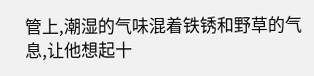管上,潮湿的气味混着铁锈和野草的气息,让他想起十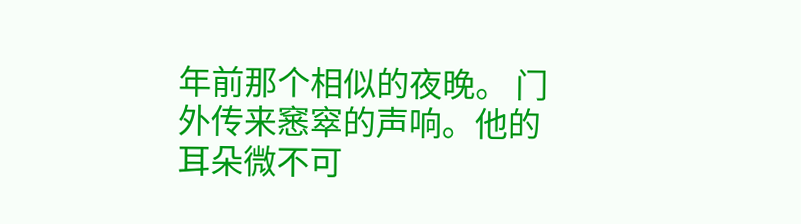年前那个相似的夜晚。 门外传来窸窣的声响。他的耳朵微不可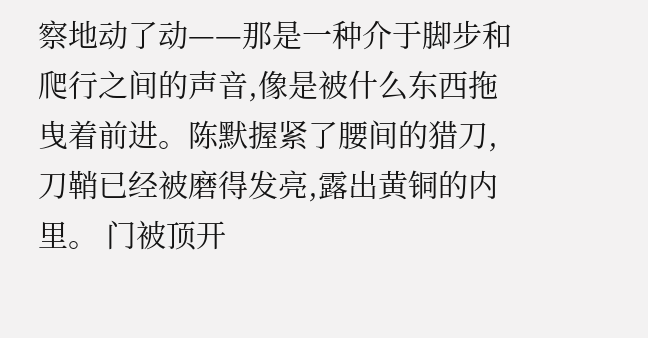察地动了动——那是一种介于脚步和爬行之间的声音,像是被什么东西拖曳着前进。陈默握紧了腰间的猎刀,刀鞘已经被磨得发亮,露出黄铜的内里。 门被顶开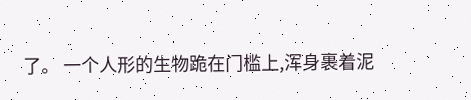了。 一个人形的生物跪在门槛上,浑身裹着泥